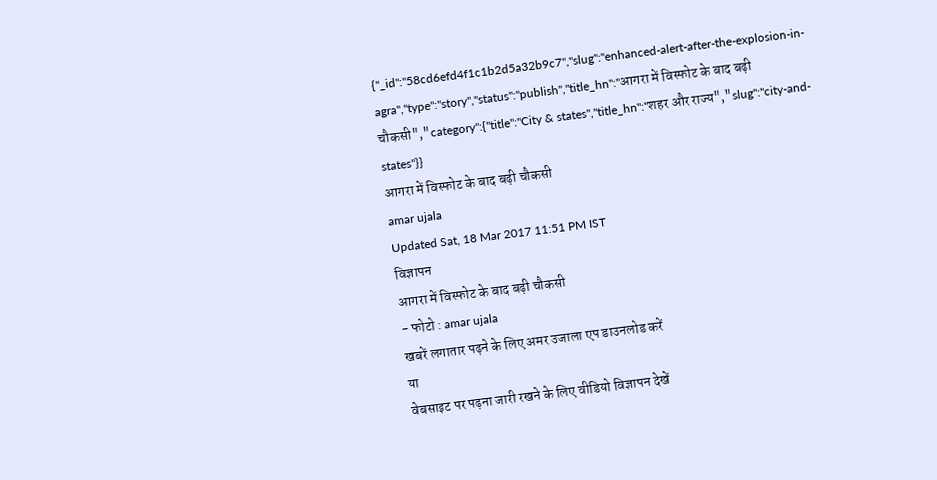{"_id":"58cd6efd4f1c1b2d5a32b9c7","slug":"enhanced-alert-after-the-explosion-in-agra","type":"story","status":"publish","title_hn":"आगरा में विस्फोट के बाद बढ़ी चौकसी","category":{"title":"City & states","title_hn":"शहर और राज्य","slug":"city-and-states"}}
आगरा में विस्फोट के बाद बढ़ी चौकसी
amar ujala
Updated Sat, 18 Mar 2017 11:51 PM IST
विज्ञापन
आगरा में विस्फोट के बाद बढ़ी चौकसी
- फोटो : amar ujala
खबरें लगातार पढ़ने के लिए अमर उजाला एप डाउनलोड करें
या
वेबसाइट पर पढ़ना जारी रखने के लिए वीडियो विज्ञापन देखें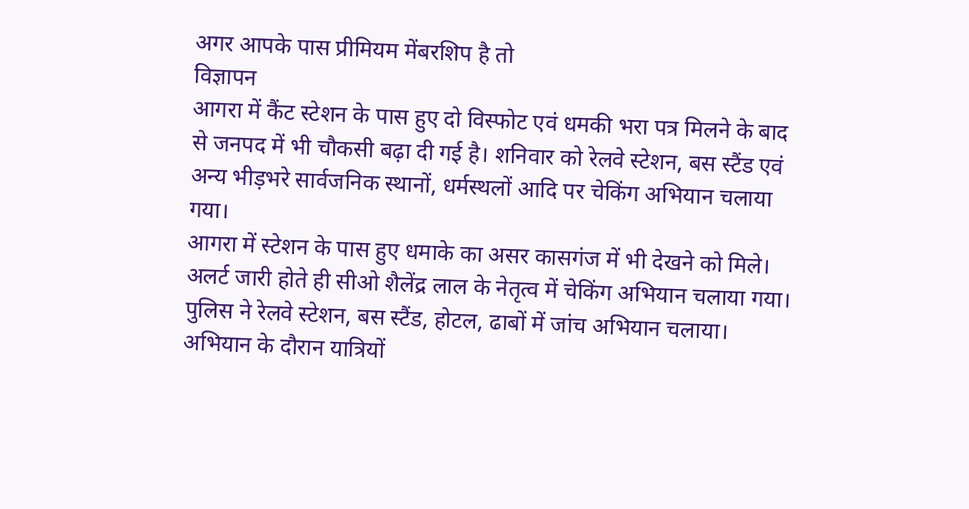अगर आपके पास प्रीमियम मेंबरशिप है तो
विज्ञापन
आगरा में कैंट स्टेशन के पास हुए दो विस्फोट एवं धमकी भरा पत्र मिलने के बाद से जनपद में भी चौकसी बढ़ा दी गई है। शनिवार को रेलवे स्टेशन, बस स्टैंड एवं अन्य भीड़भरे सार्वजनिक स्थानों, धर्मस्थलों आदि पर चेकिंग अभियान चलाया गया।
आगरा में स्टेशन के पास हुए धमाके का असर कासगंज में भी देखने को मिले। अलर्ट जारी होते ही सीओ शैलेंद्र लाल के नेतृत्व में चेकिंग अभियान चलाया गया। पुलिस ने रेलवे स्टेशन, बस स्टैंड, होटल, ढाबों में जांच अभियान चलाया। अभियान के दौरान यात्रियों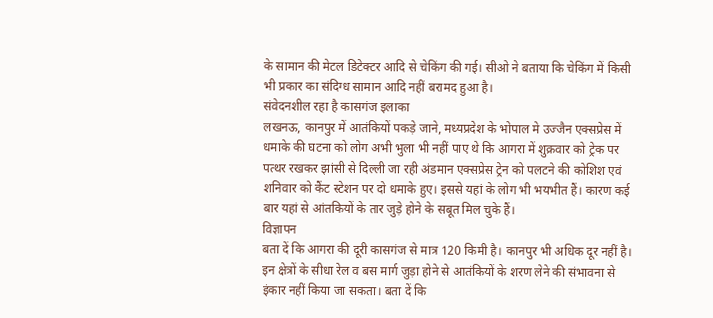के सामान की मेटल डिटेक्टर आदि से चेकिंग की गई। सीओ ने बताया कि चेकिंग में किसी भी प्रकार का संदिग्ध सामान आदि नहीं बरामद हुआ है।
संवेदनशील रहा है कासगंज इलाका
लखनऊ, कानपुर में आतंकियों पकड़े जाने, मध्यप्रदेश के भोपाल मे उज्जैन एक्सप्रेस में धमाके की घटना को लोग अभी भुला भी नहीं पाए थे कि आगरा में शुक्रवार को ट्रेक पर पत्थर रखकर झांसी से दिल्ली जा रही अंडमान एक्सप्रेस ट्रेन को पलटने की कोशिश एवं शनिवार को कैंट स्टेशन पर दो धमाके हुए। इससे यहां के लोग भी भयभीत हैं। कारण कई बार यहां से आंतकियों के तार जुड़े होने के सबूत मिल चुके हैं।
विज्ञापन
बता दें कि आगरा की दूरी कासगंज से मात्र 120 किमी है। कानपुर भी अधिक दूर नहीं है। इन क्षेत्रों के सीधा रेल व बस मार्ग जुड़ा होने से आतंकियों के शरण लेने की संभावना से इंकार नहीं किया जा सकता। बता दें कि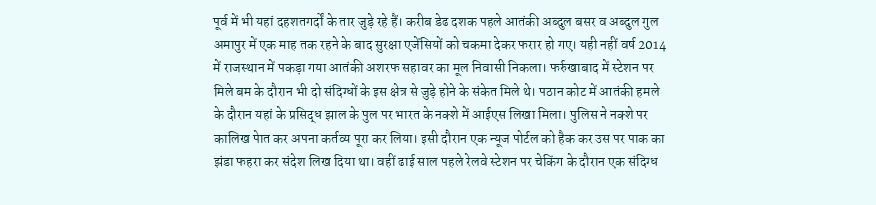पूर्व में भी यहां दहशतगर्दों के तार जुड़े रहे हैं। करीब डेढ दशक पहले आतंकी अब्दुल बसर व अब्दुल गुल अमापुर में एक माह तक रहने के बाद सुरक्षा एजेंसियों को चकमा देकर फरार हो गए। यही नहीं वर्ष 2014 में राजस्थान में पकड़ा गया आतंकी अशरफ सहावर का मूल निवासी निकला। फर्रुखाबाद में स्टेशन पर मिले बम के दौरान भी दो संदिग्धों के इस क्षेत्र से जुड़े होने के संकेत मिले थे। पठान कोट में आतंकी हमले के दौरान यहां के प्रसिद्ध झाल के पुल पर भारत के नक्शे में आईएस लिखा मिला। पुलिस ने नक्शे पर कालिख पेात कर अपना कर्तव्य पूरा कर लिया। इसी दौरान एक न्यूज पोर्टल को हैक कर उस पर पाक का झंडा फहरा कर संदेश लिख दिया था। वहीं ढाई साल पहले रेलवे स्टेशन पर चेकिंग के दौरान एक संदिग्ध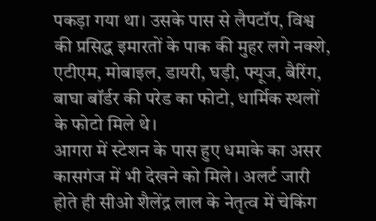पकड़ा गया था। उसके पास से लैपटॉप, विश्व की प्रसिद्ध इमारतों के पाक की मुहर लगे नक्शे, एटीएम, मोबाइल, डायरी, घड़ी, फ्यूज, बैरिंग, बाघा बॉर्डर की परेड का फोटो, धार्मिक स्थलों के फोटो मिले थे।
आगरा में स्टेशन के पास हुए धमाके का असर कासगंज में भी देखने को मिले। अलर्ट जारी होते ही सीओ शैलेंद्र लाल के नेतृत्व में चेकिंग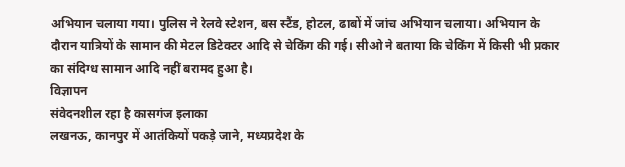अभियान चलाया गया। पुलिस ने रेलवे स्टेशन, बस स्टैंड, होटल, ढाबों में जांच अभियान चलाया। अभियान के दौरान यात्रियों के सामान की मेटल डिटेक्टर आदि से चेकिंग की गई। सीओ ने बताया कि चेकिंग में किसी भी प्रकार का संदिग्ध सामान आदि नहीं बरामद हुआ है।
विज्ञापन
संवेदनशील रहा है कासगंज इलाका
लखनऊ, कानपुर में आतंकियों पकड़े जाने, मध्यप्रदेश के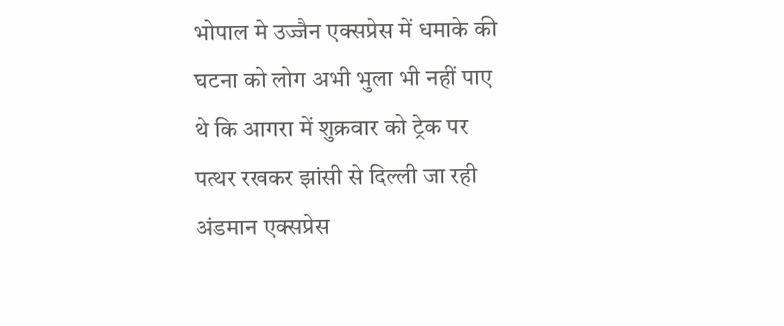भोपाल मे उज्जैन एक्सप्रेस में धमाके की घटना को लोग अभी भुला भी नहीं पाए थे कि आगरा में शुक्रवार को ट्रेक पर पत्थर रखकर झांसी से दिल्ली जा रही अंडमान एक्सप्रेस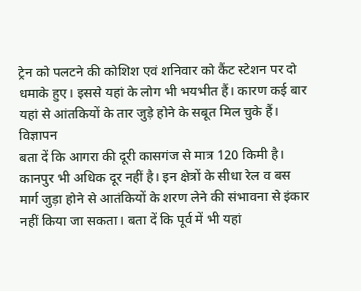ट्रेन को पलटने की कोशिश एवं शनिवार को कैंट स्टेशन पर दो धमाके हुए। इससे यहां के लोग भी भयभीत हैं। कारण कई बार यहां से आंतकियों के तार जुड़े होने के सबूत मिल चुके हैं।
विज्ञापन
बता दें कि आगरा की दूरी कासगंज से मात्र 120 किमी है। कानपुर भी अधिक दूर नहीं है। इन क्षेत्रों के सीधा रेल व बस मार्ग जुड़ा होने से आतंकियों के शरण लेने की संभावना से इंकार नहीं किया जा सकता। बता दें कि पूर्व में भी यहां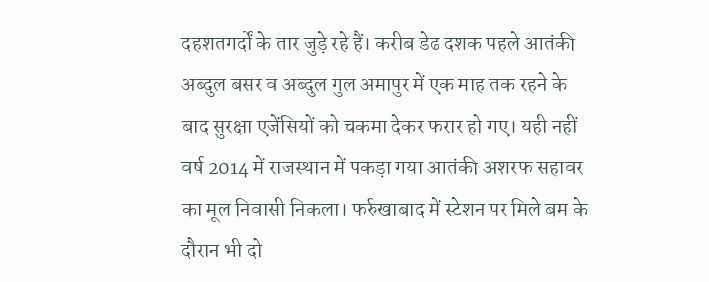दहशतगर्दों के तार जुड़े रहे हैं। करीब डेढ दशक पहले आतंकी अब्दुल बसर व अब्दुल गुल अमापुर में एक माह तक रहने के बाद सुरक्षा एजेंसियों को चकमा देकर फरार हो गए। यही नहीं वर्ष 2014 में राजस्थान में पकड़ा गया आतंकी अशरफ सहावर का मूल निवासी निकला। फर्रुखाबाद में स्टेशन पर मिले बम के दौरान भी दो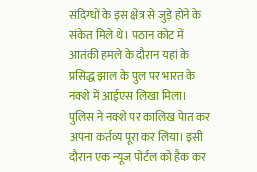संदिग्धों के इस क्षेत्र से जुड़े होने के संकेत मिले थे। पठान कोट में आतंकी हमले के दौरान यहां के प्रसिद्ध झाल के पुल पर भारत के नक्शे में आईएस लिखा मिला। पुलिस ने नक्शे पर कालिख पेात कर अपना कर्तव्य पूरा कर लिया। इसी दौरान एक न्यूज पोर्टल को हैक कर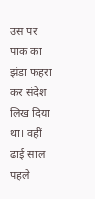उस पर पाक का झंडा फहरा कर संदेश लिख दिया था। वहीं ढाई साल पहले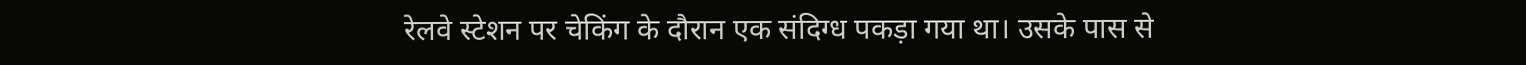रेलवे स्टेशन पर चेकिंग के दौरान एक संदिग्ध पकड़ा गया था। उसके पास से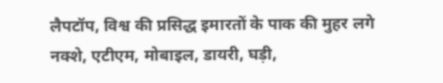लैपटॉप, विश्व की प्रसिद्ध इमारतों के पाक की मुहर लगे नक्शे, एटीएम, मोबाइल, डायरी, घड़ी,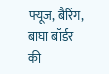फ्यूज, बैरिंग, बाघा बॉर्डर की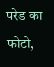परेड का फोटो,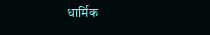धार्मिक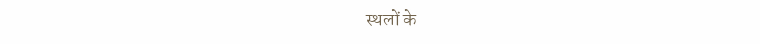स्थलों के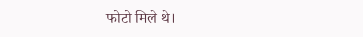फोटो मिले थे।